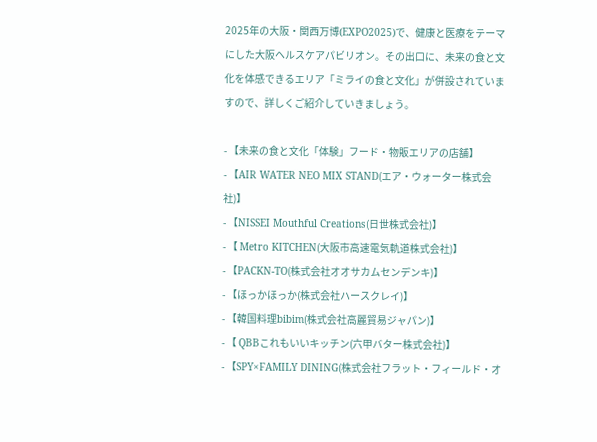2025年の大阪・関西万博(EXPO2025)で、健康と医療をテーマにした大阪ヘルスケアパビリオン。その出口に、未来の食と文化を体感できるエリア「ミライの食と文化」が併設されていますので、詳しくご紹介していきましょう。

- 【未来の食と文化「体験」フード・物販エリアの店舗】
- 【AIR WATER NEO MIX STAND(エア・ウォーター株式会社)】
- 【NISSEI Mouthful Creations(日世株式会社)】
- 【 Metro KITCHEN(大阪市高速電気軌道株式会社)】
- 【PACKN-TO(株式会社オオサカムセンデンキ)】
- 【ほっかほっか(株式会社ハースクレイ)】
- 【韓国料理bibim(株式会社高麗貿易ジャパン)】
- 【 QBBこれもいいキッチン(六甲バター株式会社)】
- 【SPY×FAMILY DINING(株式会社フラット・フィールド・オ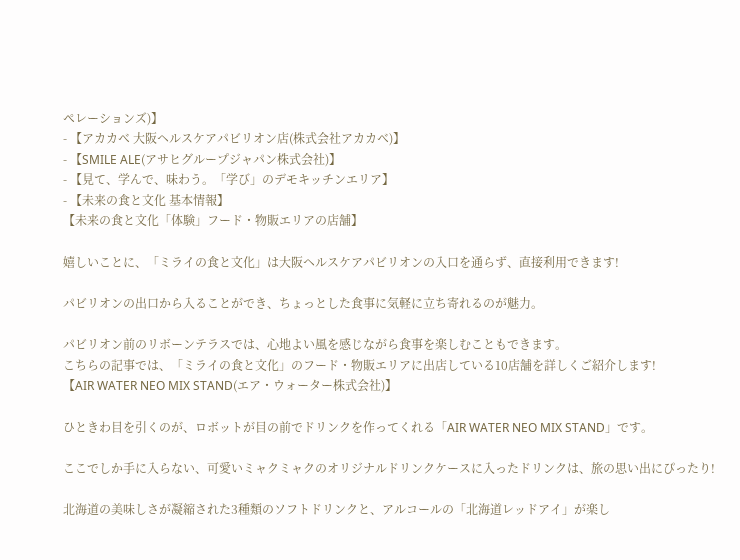ペレーションズ)】
- 【アカカベ 大阪ヘルスケアパビリオン店(株式会社アカカベ)】
- 【SMILE ALE(アサヒグループジャパン株式会社)】
- 【見て、学んで、味わう。「学び」のデモキッチンエリア】
- 【未来の食と文化 基本情報】
【未来の食と文化「体験」フード・物販エリアの店舗】

嬉しいことに、「ミライの食と文化」は大阪ヘルスケアパビリオンの入口を通らず、直接利用できます!

パビリオンの出口から入ることができ、ちょっとした食事に気軽に立ち寄れるのが魅力。

パビリオン前のリボーンテラスでは、心地よい風を感じながら食事を楽しむこともできます。
こちらの記事では、「ミライの食と文化」のフード・物販エリアに出店している10店舗を詳しくご紹介します!
【AIR WATER NEO MIX STAND(エア・ウォーター株式会社)】

ひときわ目を引くのが、ロボットが目の前でドリンクを作ってくれる「AIR WATER NEO MIX STAND」です。

ここでしか手に入らない、可愛いミャクミャクのオリジナルドリンクケースに入ったドリンクは、旅の思い出にぴったり!

北海道の美味しさが凝縮された3種類のソフトドリンクと、アルコールの「北海道レッドアイ」が楽し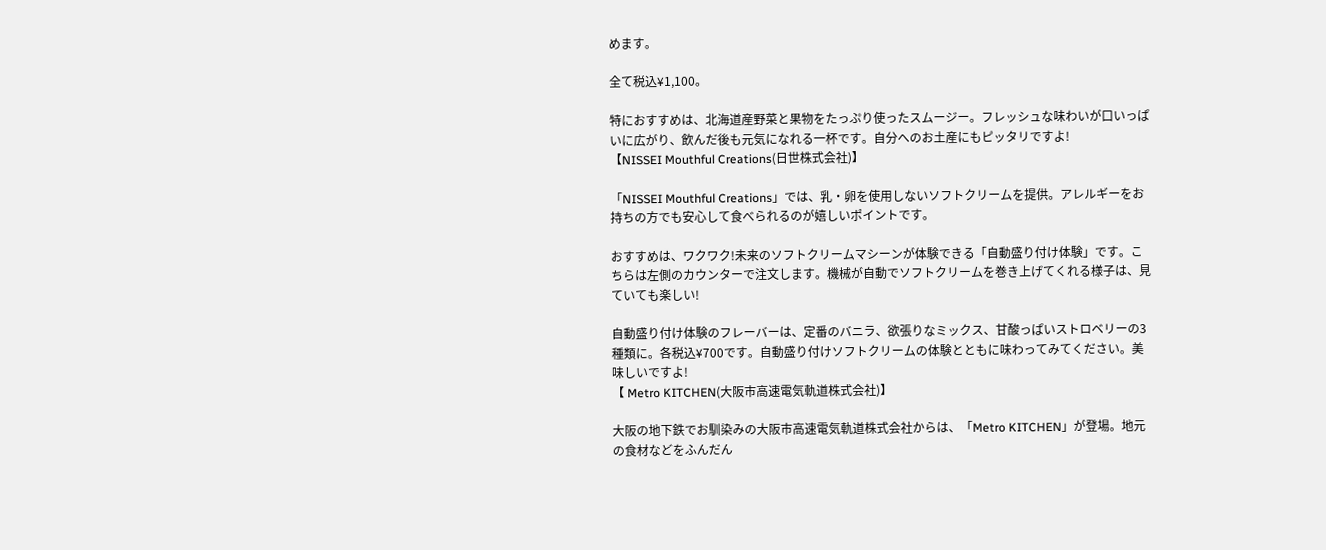めます。

全て税込¥1,100。

特におすすめは、北海道産野菜と果物をたっぷり使ったスムージー。フレッシュな味わいが口いっぱいに広がり、飲んだ後も元気になれる一杯です。自分へのお土産にもピッタリですよ!
【NISSEI Mouthful Creations(日世株式会社)】

「NISSEI Mouthful Creations」では、乳・卵を使用しないソフトクリームを提供。アレルギーをお持ちの方でも安心して食べられるのが嬉しいポイントです。

おすすめは、ワクワク!未来のソフトクリームマシーンが体験できる「自動盛り付け体験」です。こちらは左側のカウンターで注文します。機械が自動でソフトクリームを巻き上げてくれる様子は、見ていても楽しい!

自動盛り付け体験のフレーバーは、定番のバニラ、欲張りなミックス、甘酸っぱいストロベリーの3種類に。各税込¥700です。自動盛り付けソフトクリームの体験とともに味わってみてください。美味しいですよ!
【 Metro KITCHEN(大阪市高速電気軌道株式会社)】

大阪の地下鉄でお馴染みの大阪市高速電気軌道株式会社からは、「Metro KITCHEN」が登場。地元の食材などをふんだん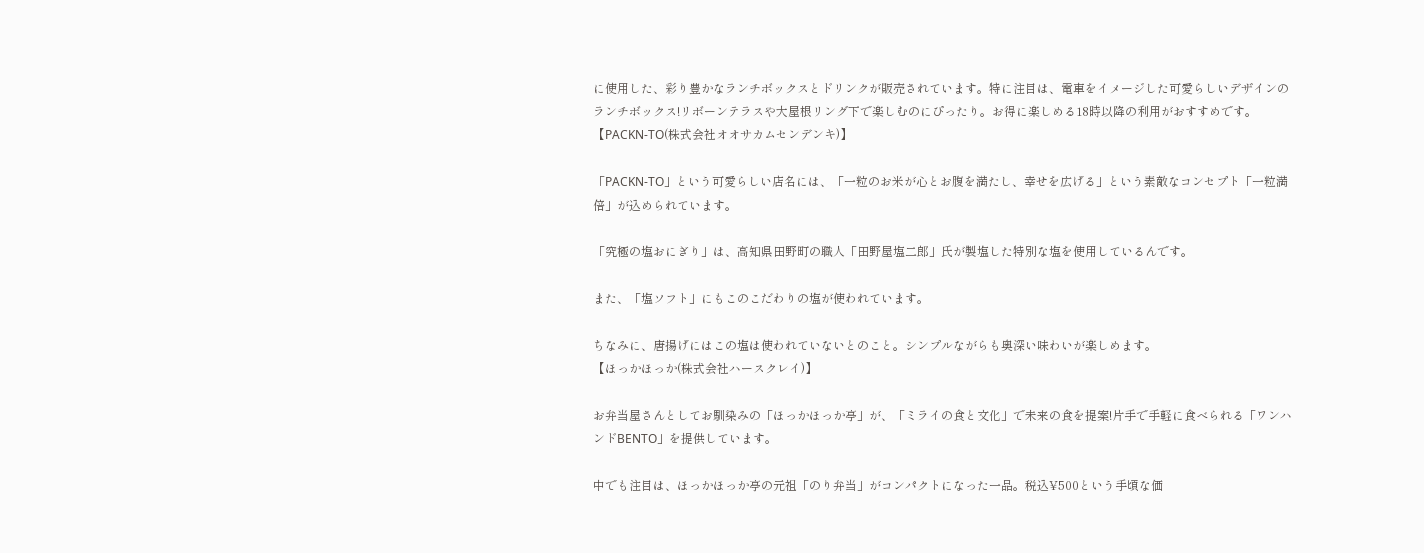に使用した、彩り豊かなランチボックスとドリンクが販売されています。特に注目は、電車をイメージした可愛らしいデザインのランチボックス!リボーンテラスや大屋根リング下で楽しむのにぴったり。お得に楽しめる18時以降の利用がおすすめです。
【PACKN-TO(株式会社オオサカムセンデンキ)】

「PACKN-TO」という可愛らしい店名には、「一粒のお米が心とお腹を満たし、幸せを広げる」という素敵なコンセプト「一粒満倍」が込められています。

「究極の塩おにぎり」は、高知県田野町の職人「田野屋塩二郎」氏が製塩した特別な塩を使用しているんです。

また、「塩ソフト」にもこのこだわりの塩が使われています。

ちなみに、唐揚げにはこの塩は使われていないとのこと。シンプルながらも奥深い味わいが楽しめます。
【ほっかほっか(株式会社ハースクレイ)】

お弁当屋さんとしてお馴染みの「ほっかほっか亭」が、「ミライの食と文化」で未来の食を提案!片手で手軽に食べられる「ワンハンドBENTO」を提供しています。

中でも注目は、ほっかほっか亭の元祖「のり弁当」がコンパクトになった一品。税込¥500という手頃な価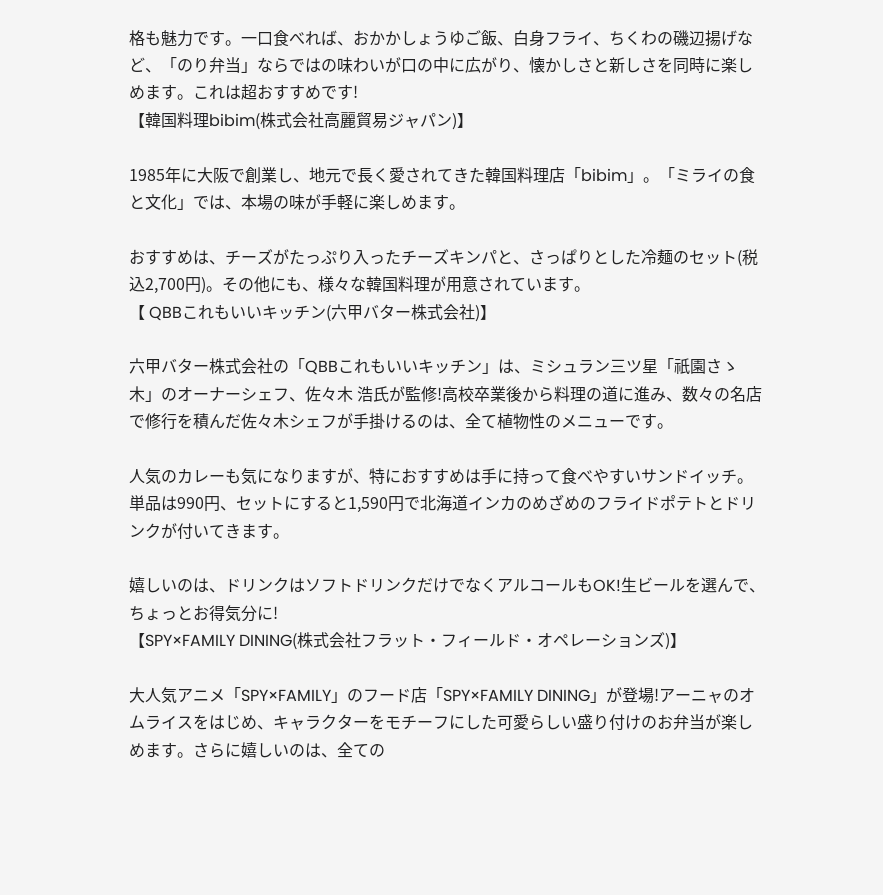格も魅力です。一口食べれば、おかかしょうゆご飯、白身フライ、ちくわの磯辺揚げなど、「のり弁当」ならではの味わいが口の中に広がり、懐かしさと新しさを同時に楽しめます。これは超おすすめです!
【韓国料理bibim(株式会社高麗貿易ジャパン)】

1985年に大阪で創業し、地元で長く愛されてきた韓国料理店「bibim」。「ミライの食と文化」では、本場の味が手軽に楽しめます。

おすすめは、チーズがたっぷり入ったチーズキンパと、さっぱりとした冷麺のセット(税込2,700円)。その他にも、様々な韓国料理が用意されています。
【 QBBこれもいいキッチン(六甲バター株式会社)】

六甲バター株式会社の「QBBこれもいいキッチン」は、ミシュラン三ツ星「祇園さゝ木」のオーナーシェフ、佐々木 浩氏が監修!高校卒業後から料理の道に進み、数々の名店で修行を積んだ佐々木シェフが手掛けるのは、全て植物性のメニューです。

人気のカレーも気になりますが、特におすすめは手に持って食べやすいサンドイッチ。単品は990円、セットにすると1,590円で北海道インカのめざめのフライドポテトとドリンクが付いてきます。

嬉しいのは、ドリンクはソフトドリンクだけでなくアルコールもOK!生ビールを選んで、ちょっとお得気分に!
【SPY×FAMILY DINING(株式会社フラット・フィールド・オペレーションズ)】

大人気アニメ「SPY×FAMILY」のフード店「SPY×FAMILY DINING」が登場!アーニャのオムライスをはじめ、キャラクターをモチーフにした可愛らしい盛り付けのお弁当が楽しめます。さらに嬉しいのは、全ての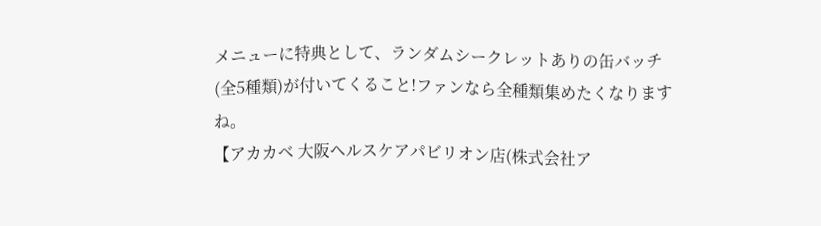メニューに特典として、ランダムシークレットありの缶バッチ(全5種類)が付いてくること!ファンなら全種類集めたくなりますね。
【アカカベ 大阪ヘルスケアパビリオン店(株式会社ア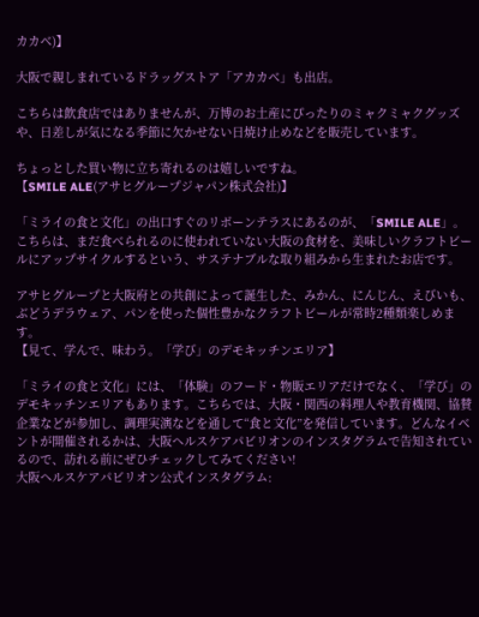カカベ)】

大阪で親しまれているドラッグストア「アカカベ」も出店。

こちらは飲食店ではありませんが、万博のお土産にぴったりのミャクミャクグッズや、日差しが気になる季節に欠かせない日焼け止めなどを販売しています。

ちょっとした買い物に立ち寄れるのは嬉しいですね。
【SMILE ALE(アサヒグループジャパン株式会社)】

「ミライの食と文化」の出口すぐのリボーンテラスにあるのが、「SMILE ALE」。こちらは、まだ食べられるのに使われていない大阪の食材を、美味しいクラフトビールにアップサイクルするという、サステナブルな取り組みから生まれたお店です。

アサヒグループと大阪府との共創によって誕生した、みかん、にんじん、えびいも、ぶどうデラウェア、パンを使った個性豊かなクラフトビールが常時2種類楽しめます。
【見て、学んで、味わう。「学び」のデモキッチンエリア】

「ミライの食と文化」には、「体験」のフード・物販エリアだけでなく、「学び」のデモキッチンエリアもあります。こちらでは、大阪・関西の料理人や教育機関、協賛企業などが参加し、調理実演などを通して“食と文化”を発信しています。どんなイベントが開催されるかは、大阪ヘルスケアパビリオンのインスタグラムで告知されているので、訪れる前にぜひチェックしてみてください!
大阪ヘルスケアパビリオン公式インスタグラム: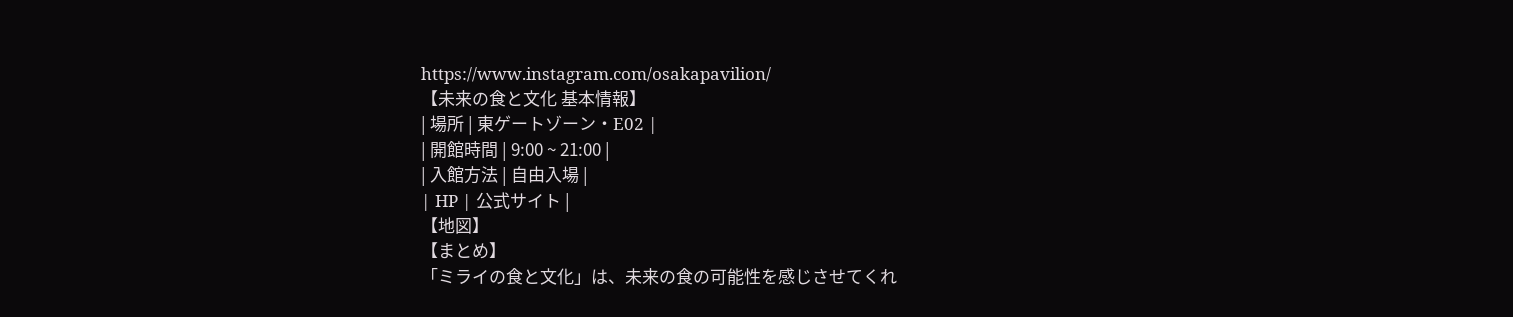https://www.instagram.com/osakapavilion/
【未来の食と文化 基本情報】
| 場所 | 東ゲートゾーン・E02 |
| 開館時間 | 9:00 ~ 21:00 |
| 入館方法 | 自由入場 |
| HP | 公式サイト |
【地図】
【まとめ】
「ミライの食と文化」は、未来の食の可能性を感じさせてくれ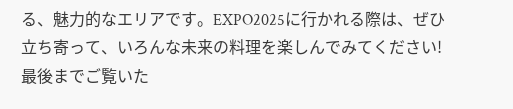る、魅力的なエリアです。EXPO2025に行かれる際は、ぜひ立ち寄って、いろんな未来の料理を楽しんでみてください!最後までご覧いた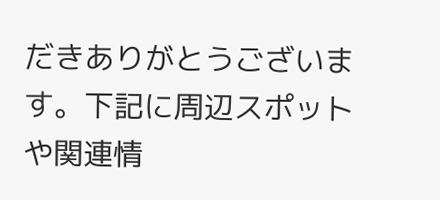だきありがとうございます。下記に周辺スポットや関連情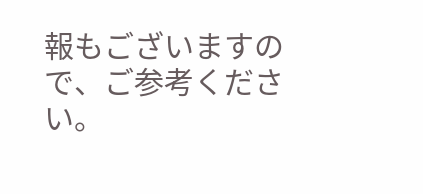報もございますので、ご参考ください。